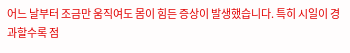어느 날부터 조금만 움직여도 몸이 힘든 증상이 발생했습니다. 특히 시일이 경과할수록 점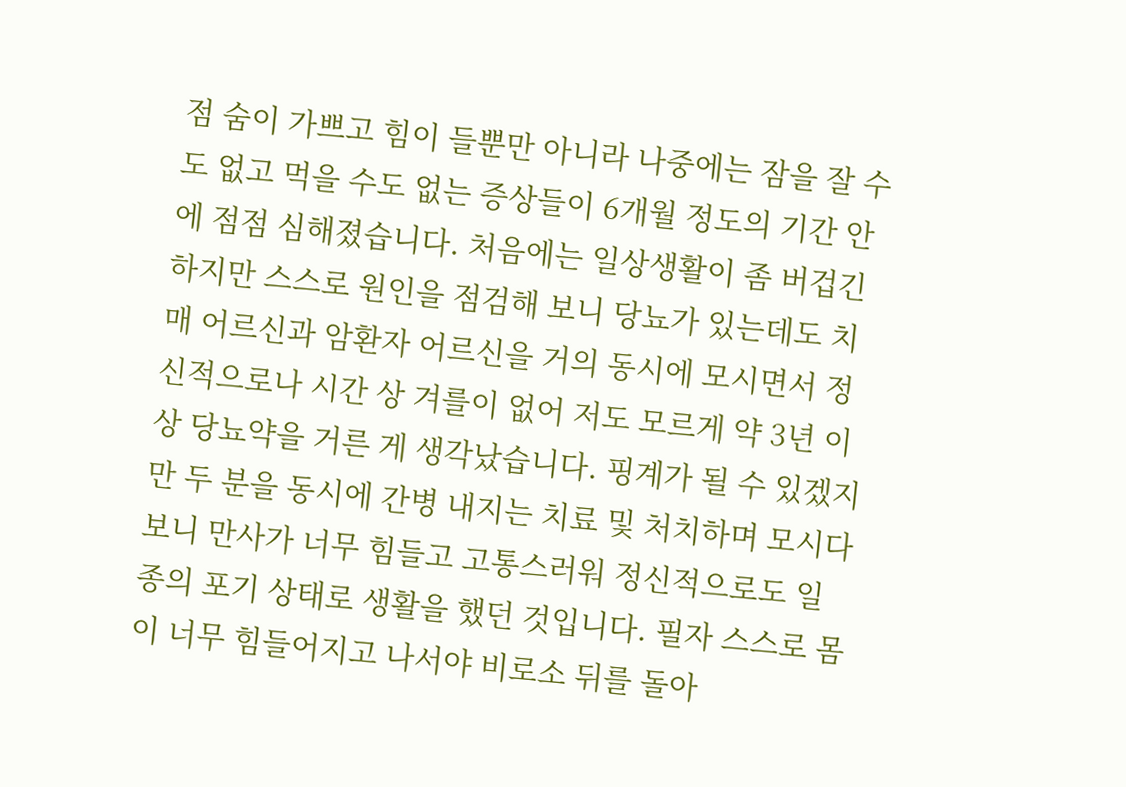점 숨이 가쁘고 힘이 들뿐만 아니라 나중에는 잠을 잘 수도 없고 먹을 수도 없는 증상들이 6개월 정도의 기간 안에 점점 심해졌습니다. 처음에는 일상생활이 좀 버겁긴 하지만 스스로 원인을 점검해 보니 당뇨가 있는데도 치매 어르신과 암환자 어르신을 거의 동시에 모시면서 정신적으로나 시간 상 겨를이 없어 저도 모르게 약 3년 이상 당뇨약을 거른 게 생각났습니다. 핑계가 될 수 있겠지만 두 분을 동시에 간병 내지는 치료 및 처치하며 모시다 보니 만사가 너무 힘들고 고통스러워 정신적으로도 일종의 포기 상태로 생활을 했던 것입니다. 필자 스스로 몸이 너무 힘들어지고 나서야 비로소 뒤를 돌아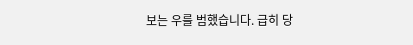보는 우를 범했습니다. 급히 당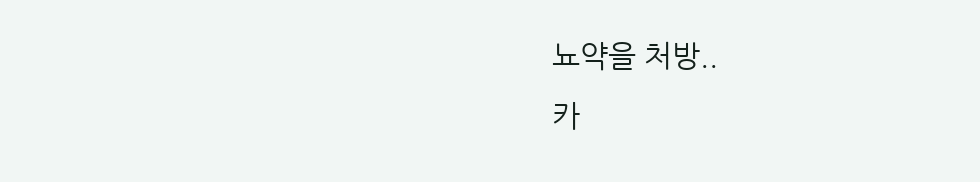뇨약을 처방..
카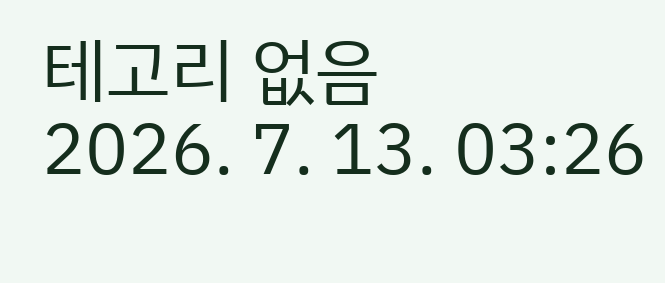테고리 없음
2026. 7. 13. 03:26